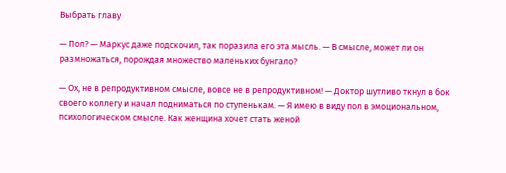Выбрать главу

— Пол? — Маркус даже подскочил, так поразила его эта мысль. — В смысле, может ли он размножаться, порождая множество маленьких бунгало?

— Ох, не в репродуктивном смысле, вовсе не в репродуктивном! — Доктор шутливо ткнул в бок своего коллегу и начал подниматься по ступенькам. — Я имею в виду пол в эмоциональном, психологическом смысле. Как женщина хочет стать женой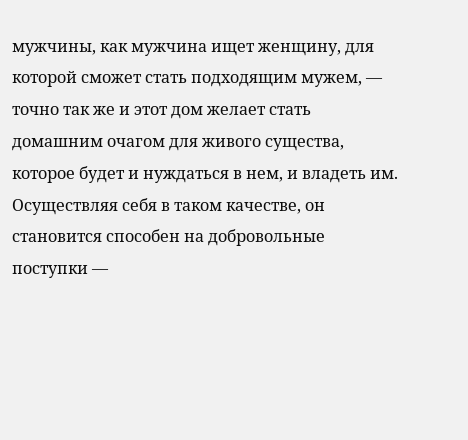мужчины, как мужчина ищет женщину, для которой сможет стать подходящим мужем, — точно так же и этот дом желает стать домашним очагом для живого существа, которое будет и нуждаться в нем, и владеть им. Осуществляя себя в таком качестве, он становится способен на добровольные поступки —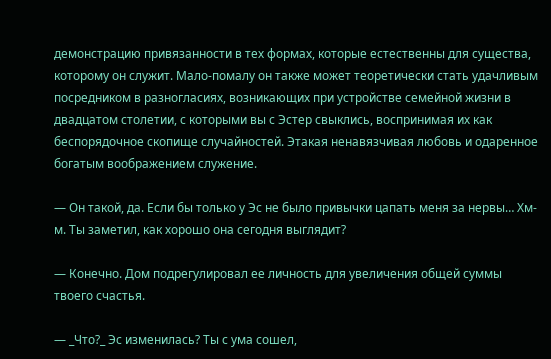демонстрацию привязанности в тех формах, которые естественны для существа, которому он служит. Мало-помалу он также может теоретически стать удачливым посредником в разногласиях, возникающих при устройстве семейной жизни в двадцатом столетии, с которыми вы с Эстер свыклись, воспринимая их как беспорядочное скопище случайностей. Этакая ненавязчивая любовь и одаренное богатым воображением служение.

— Он такой, да. Если бы только у Эс не было привычки цапать меня за нервы… Хм-м. Ты заметил, как хорошо она сегодня выглядит?

— Конечно. Дом подрегулировал ее личность для увеличения общей суммы твоего счастья.

— _Что?_ Эс изменилась? Ты с ума сошел,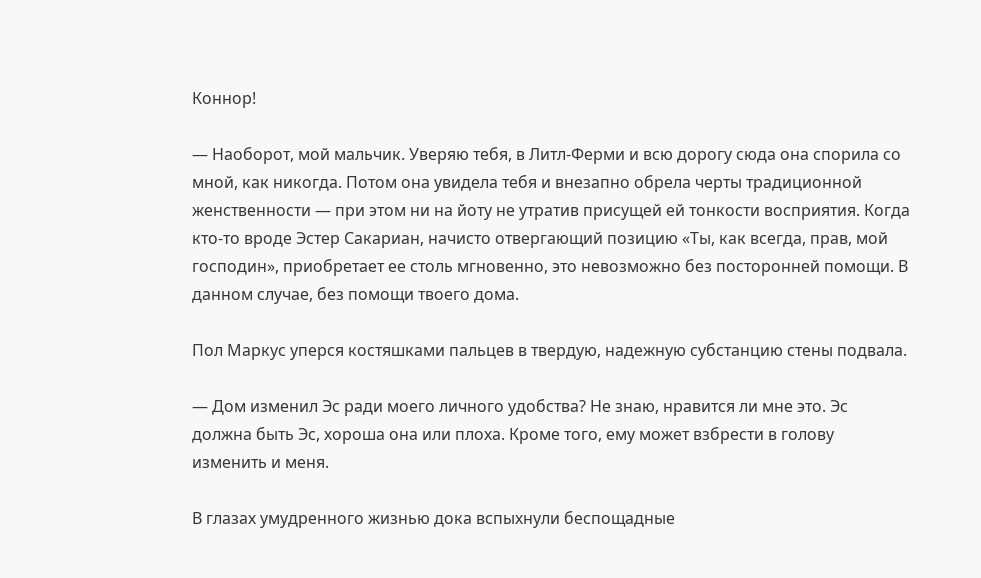Коннор!

— Наоборот, мой мальчик. Уверяю тебя, в Литл-Ферми и всю дорогу сюда она спорила со мной, как никогда. Потом она увидела тебя и внезапно обрела черты традиционной женственности — при этом ни на йоту не утратив присущей ей тонкости восприятия. Когда кто-то вроде Эстер Сакариан, начисто отвергающий позицию «Ты, как всегда, прав, мой господин», приобретает ее столь мгновенно, это невозможно без посторонней помощи. В данном случае, без помощи твоего дома.

Пол Маркус уперся костяшками пальцев в твердую, надежную субстанцию стены подвала.

— Дом изменил Эс ради моего личного удобства? Не знаю, нравится ли мне это. Эс должна быть Эс, хороша она или плоха. Кроме того, ему может взбрести в голову изменить и меня.

В глазах умудренного жизнью дока вспыхнули беспощадные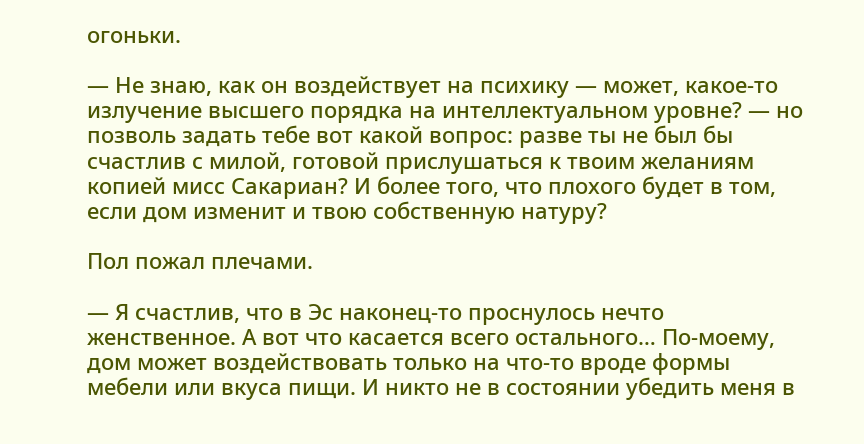огоньки.

— Не знаю, как он воздействует на психику — может, какое-то излучение высшего порядка на интеллектуальном уровне? — но позволь задать тебе вот какой вопрос: разве ты не был бы счастлив с милой, готовой прислушаться к твоим желаниям копией мисс Сакариан? И более того, что плохого будет в том, если дом изменит и твою собственную натуру?

Пол пожал плечами.

— Я счастлив, что в Эс наконец-то проснулось нечто женственное. А вот что касается всего остального… По-моему, дом может воздействовать только на что-то вроде формы мебели или вкуса пищи. И никто не в состоянии убедить меня в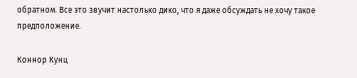обратном. Все это звучит настолько дико, что я даже обсуждать не хочу такое предположение.

Коннор Кунц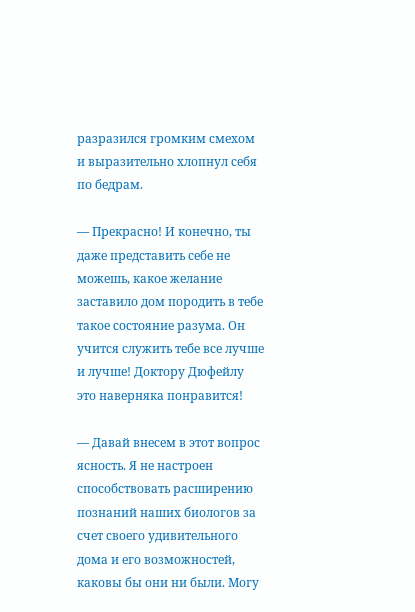разразился громким смехом и выразительно хлопнул себя по бедрам.

— Прекрасно! И конечно, ты даже представить себе не можешь, какое желание заставило дом породить в тебе такое состояние разума. Он учится служить тебе все лучше и лучше! Доктору Дюфейлу это наверняка понравится!

— Давай внесем в этот вопрос ясность. Я не настроен способствовать расширению познаний наших биологов за счет своего удивительного дома и его возможностей, каковы бы они ни были. Могу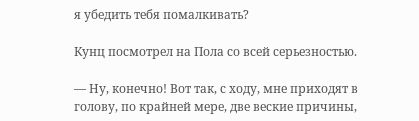я убедить тебя помалкивать?

Кунц посмотрел на Пола со всей серьезностью.

— Ну, конечно! Вот так, с ходу, мне приходят в голову, по крайней мере, две веские причины,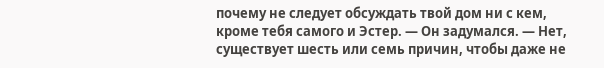почему не следует обсуждать твой дом ни с кем, кроме тебя самого и Эстер. — Он задумался. — Нет, существует шесть или семь причин, чтобы даже не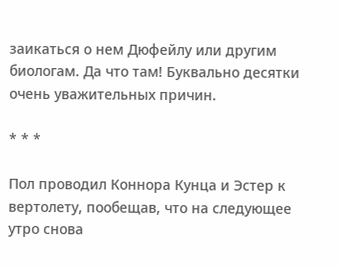заикаться о нем Дюфейлу или другим биологам. Да что там! Буквально десятки очень уважительных причин.

* * *

Пол проводил Коннора Кунца и Эстер к вертолету, пообещав, что на следующее утро снова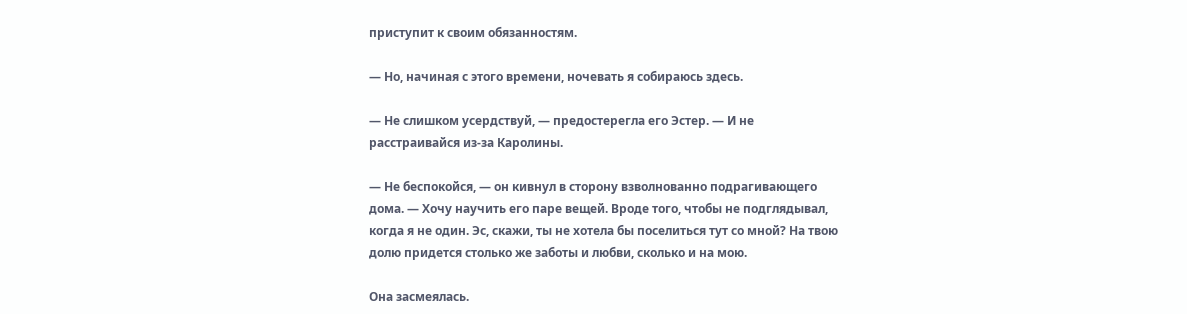приступит к своим обязанностям.

— Но, начиная с этого времени, ночевать я собираюсь здесь.

— Не слишком усердствуй, — предостерегла его Эстер. — И не расстраивайся из-за Каролины.

— Не беспокойся, — он кивнул в сторону взволнованно подрагивающего дома. — Хочу научить его паре вещей. Вроде того, чтобы не подглядывал, когда я не один. Эс, скажи, ты не хотела бы поселиться тут со мной? На твою долю придется столько же заботы и любви, сколько и на мою.

Она засмеялась.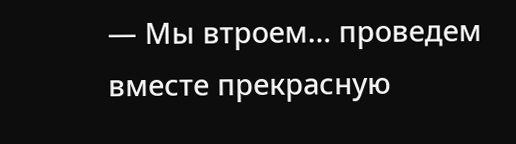— Мы втроем… проведем вместе прекрасную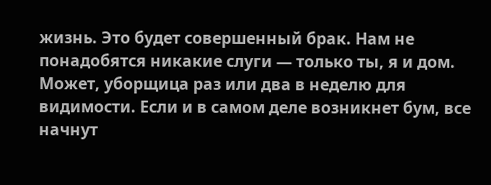жизнь. Это будет совершенный брак. Нам не понадобятся никакие слуги — только ты, я и дом. Может, уборщица раз или два в неделю для видимости. Если и в самом деле возникнет бум, все начнут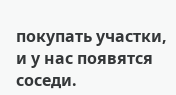покупать участки, и у нас появятся соседи.